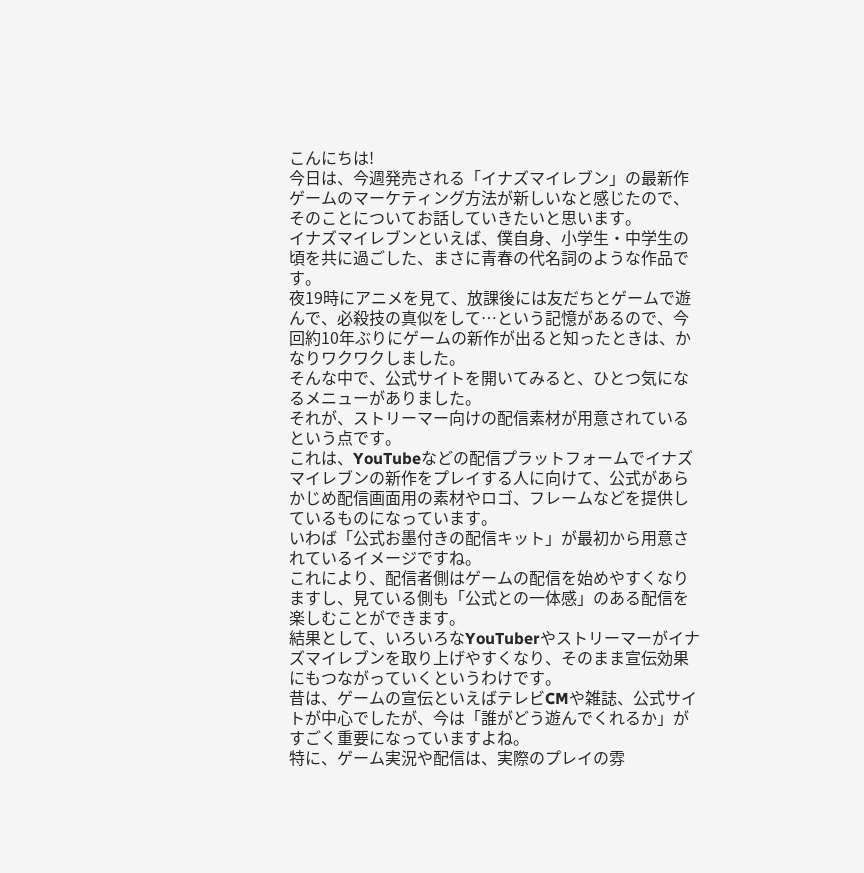こんにちは!
今日は、今週発売される「イナズマイレブン」の最新作ゲームのマーケティング方法が新しいなと感じたので、そのことについてお話していきたいと思います。
イナズマイレブンといえば、僕自身、小学生・中学生の頃を共に過ごした、まさに青春の代名詞のような作品です。
夜19時にアニメを見て、放課後には友だちとゲームで遊んで、必殺技の真似をして…という記憶があるので、今回約10年ぶりにゲームの新作が出ると知ったときは、かなりワクワクしました。
そんな中で、公式サイトを開いてみると、ひとつ気になるメニューがありました。
それが、ストリーマー向けの配信素材が用意されているという点です。
これは、YouTubeなどの配信プラットフォームでイナズマイレブンの新作をプレイする人に向けて、公式があらかじめ配信画面用の素材やロゴ、フレームなどを提供しているものになっています。
いわば「公式お墨付きの配信キット」が最初から用意されているイメージですね。
これにより、配信者側はゲームの配信を始めやすくなりますし、見ている側も「公式との一体感」のある配信を楽しむことができます。
結果として、いろいろなYouTuberやストリーマーがイナズマイレブンを取り上げやすくなり、そのまま宣伝効果にもつながっていくというわけです。
昔は、ゲームの宣伝といえばテレビCMや雑誌、公式サイトが中心でしたが、今は「誰がどう遊んでくれるか」がすごく重要になっていますよね。
特に、ゲーム実況や配信は、実際のプレイの雰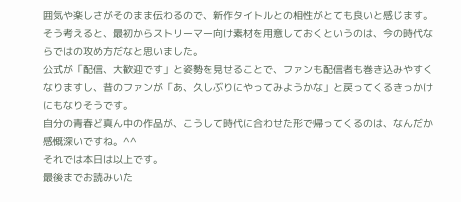囲気や楽しさがそのまま伝わるので、新作タイトルとの相性がとても良いと感じます。
そう考えると、最初からストリーマー向け素材を用意しておくというのは、今の時代ならではの攻め方だなと思いました。
公式が「配信、大歓迎です」と姿勢を見せることで、ファンも配信者も巻き込みやすくなりますし、昔のファンが「あ、久しぶりにやってみようかな」と戻ってくるきっかけにもなりそうです。
自分の青春ど真ん中の作品が、こうして時代に合わせた形で帰ってくるのは、なんだか感慨深いですね。^^
それでは本日は以上です。
最後までお読みいた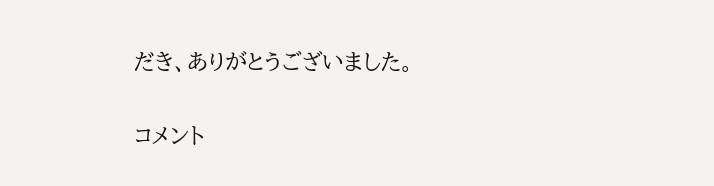だき、ありがとうございました。

コメント